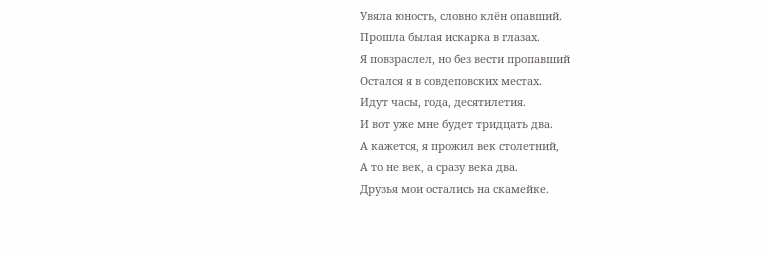Увяла юность, словно клён опавший.
Прошла былая искарка в глазах.
Я повзраслел, но без вести пропавший
Остался я в совдеповских местах.
Идут часы, года, десятилетия.
И вот уже мне будет тридцать два.
А кажется, я прожил век столетний,
А то не век, а сразу века два.
Друзья мои остались на скамейке.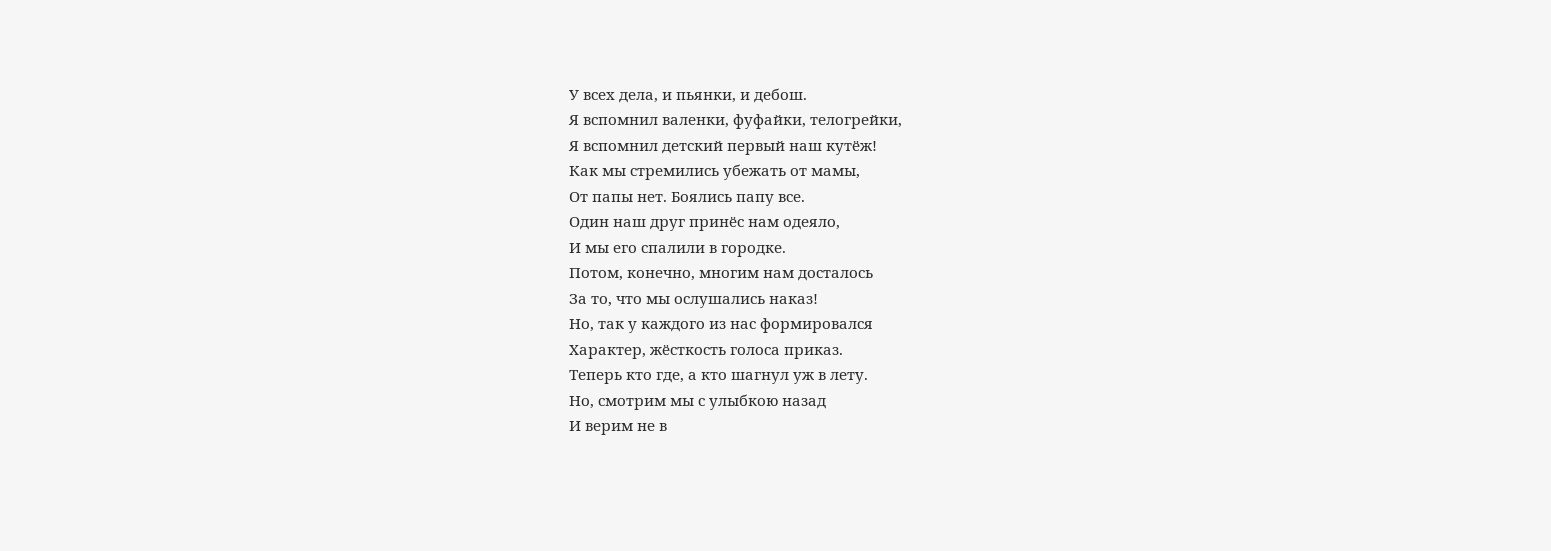У всех дела, и пьянки, и дебош.
Я вспомнил валенки, фуфайки, телогрейки,
Я вспомнил детский первый наш кутёж!
Как мы стремились убежать от мамы,
От папы нет. Боялись папу все.
Один наш друг принёс нам одеяло,
И мы его спалили в городке.
Потом, конечно, многим нам досталось
За то, что мы ослушались наказ!
Но, так у каждого из нас формировался
Характер, жёсткость голоса приказ.
Теперь кто где, а кто шагнул уж в лету.
Но, смотрим мы с улыбкою назад
И верим не в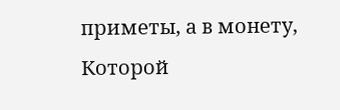приметы, а в монету,
Которой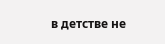в детстве не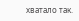хватало так.